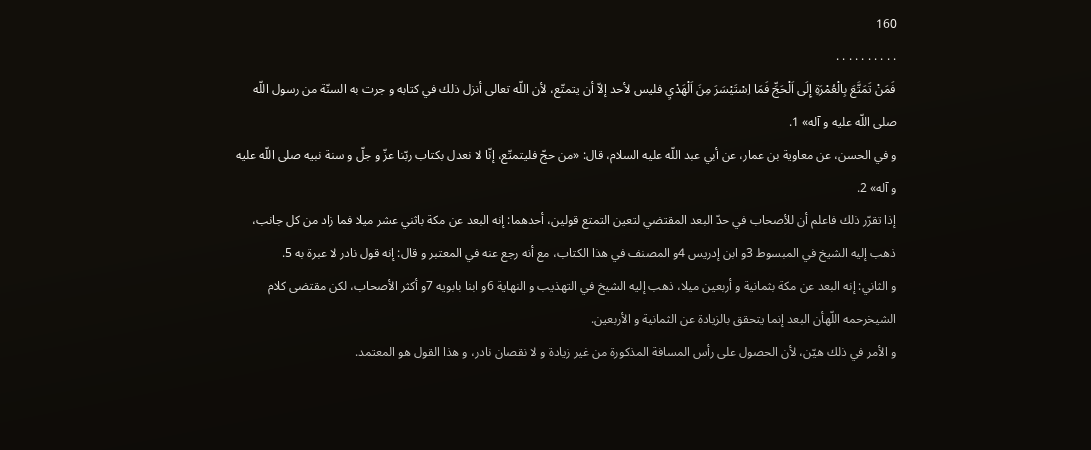160
. . . . . . . . . .
فَمَنْ تَمَتَّعَ بِالْعُمْرَةِ إِلَى اَلْحَجِّ فَمَا اِسْتَيْسَرَ مِنَ اَلْهَدْيِ فليس لأحد إلاّ أن يتمتّع، لأن اللّه تعالى أنزل ذلك في كتابه و جرت به السنّة من رسول اللّه صلى اللّه عليه و آله» 1.
و في الحسن، عن معاوية بن عمار، عن أبي عبد اللّه عليه السلام، قال: «من حجّ فليتمتّع، إنّا لا نعدل بكتاب ربّنا عزّ و جلّ و سنة نبيه صلى اللّه عليه و آله» 2.
إذا تقرّر ذلك فاعلم أن للأصحاب في حدّ البعد المقتضي لتعين التمتع قولين، أحدهما: إنه البعد عن مكة باثني عشر ميلا فما زاد من كل جانب، ذهب إليه الشيخ في المبسوط 3و ابن إدريس 4و المصنف في هذا الكتاب، مع أنه رجع عنه في المعتبر و قال: إنه قول نادر لا عبرة به 5.
و الثاني: إنه البعد عن مكة بثمانية و أربعين ميلا، ذهب إليه الشيخ في التهذيب و النهاية 6و ابنا بابويه 7و أكثر الأصحاب، لكن مقتضى كلام الشيخرحمه اللّهأن البعد إنما يتحقق بالزيادة عن الثمانية و الأربعين.
و الأمر في ذلك هيّن، لأن الحصول على رأس المسافة المذكورة من غير زيادة و لا نقصان نادر، و هذا القول هو المعتمد.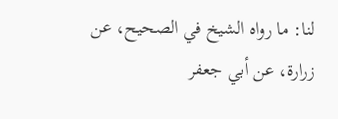لنا: ما رواه الشيخ في الصحيح، عن زرارة، عن أبي جعفر